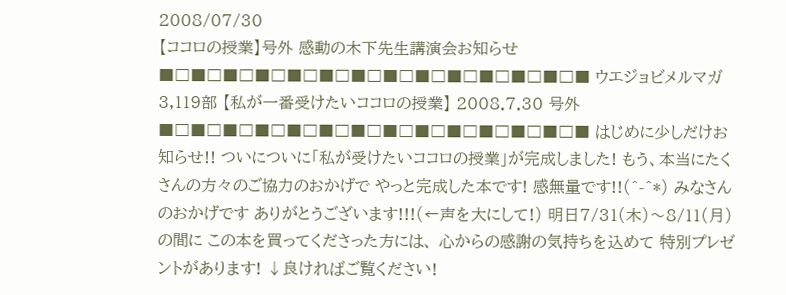2008/07/30
【ココロの授業】号外 感動の木下先生講演会お知らせ
■□■□■□■□■□■□■□■□■□■□■□■□■□■ ウエジョビメルマガ 3,119部 【私が一番受けたいココロの授業】 2008.7.30 号外 ■□■□■□■□■□■□■□■□■□■□■□■□■□■ はじめに少しだけお知らせ!! ついについに「私が受けたいココロの授業」が完成しました! もう、本当にたくさんの方々のご協力のおかげで やっと完成した本です! 感無量です!!(^-^*) みなさんのおかげです ありがとうございます!!!(←声を大にして!) 明日7/31(木)〜8/11(月)の間に この本を買ってくださった方には、 心からの感謝の気持ちを込めて 特別プレゼントがあります! ↓良ければご覧ください!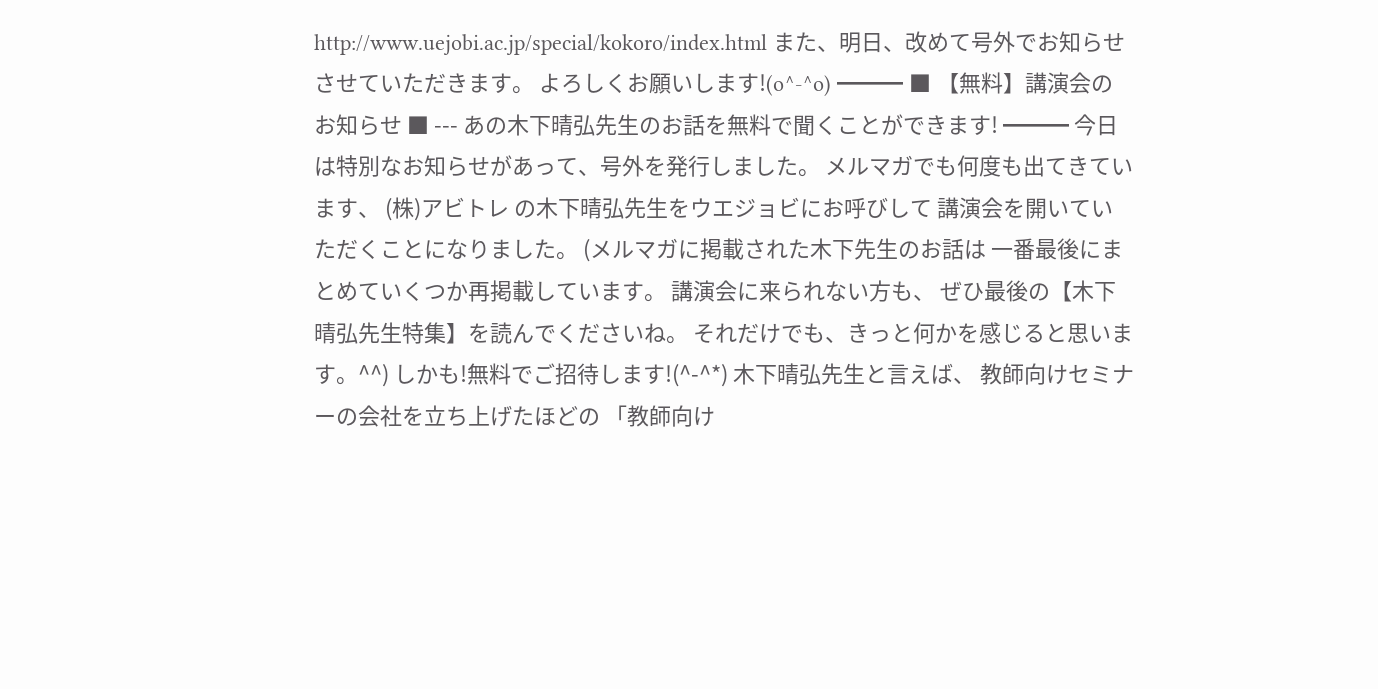http://www.uejobi.ac.jp/special/kokoro/index.html また、明日、改めて号外でお知らせさせていただきます。 よろしくお願いします!(o^-^o) ━━━ ■ 【無料】講演会のお知らせ ■ --- あの木下晴弘先生のお話を無料で聞くことができます! ━━━ 今日は特別なお知らせがあって、号外を発行しました。 メルマガでも何度も出てきています、 (株)アビトレ の木下晴弘先生をウエジョビにお呼びして 講演会を開いていただくことになりました。 (メルマガに掲載された木下先生のお話は 一番最後にまとめていくつか再掲載しています。 講演会に来られない方も、 ぜひ最後の【木下晴弘先生特集】を読んでくださいね。 それだけでも、きっと何かを感じると思います。^^) しかも!無料でご招待します!(^-^*) 木下晴弘先生と言えば、 教師向けセミナーの会社を立ち上げたほどの 「教師向け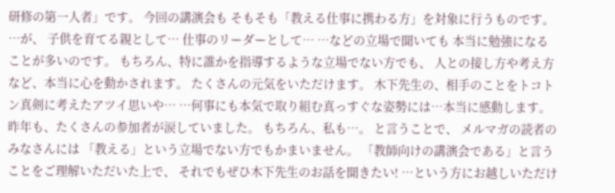研修の第一人者」です。 今回の講演会も そもそも「教える仕事に携わる方」を対象に行うものです。 …が、 子供を育てる親として… 仕事のリーダーとして… …などの立場で聞いても 本当に勉強になることが多いのです。 もちろん、特に誰かを指導するような立場でない方でも、 人との接し方や考え方など、本当に心を動かされます。 たくさんの元気をいただけます。 木下先生の、相手のことをトコトン真剣に考えたアツイ思いや… …何事にも本気で取り組む真っすぐな姿勢には…本当に感動します。 昨年も、たくさんの参加者が涙していました。 もちろん、私も…。 と言うことで、 メルマガの読者のみなさんには 「教える」という立場でない方でもかまいません。 「教師向けの講演会である」と言うことをご理解いただいた上で、 それでもぜひ木下先生のお話を聞きたい! …という方にお越しいただけ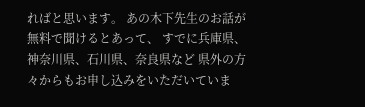ればと思います。 あの木下先生のお話が無料で聞けるとあって、 すでに兵庫県、神奈川県、石川県、奈良県など 県外の方々からもお申し込みをいただいていま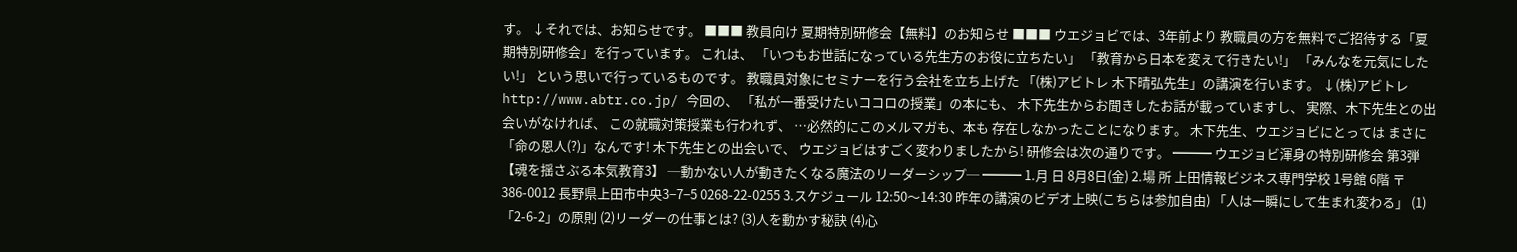す。 ↓それでは、お知らせです。 ■■■ 教員向け 夏期特別研修会【無料】のお知らせ ■■■ ウエジョビでは、3年前より 教職員の方を無料でご招待する「夏期特別研修会」を行っています。 これは、 「いつもお世話になっている先生方のお役に立ちたい」 「教育から日本を変えて行きたい!」 「みんなを元気にしたい!」 という思いで行っているものです。 教職員対象にセミナーを行う会社を立ち上げた 「(株)アビトレ 木下晴弘先生」の講演を行います。 ↓(株)アビトレ http://www.abtr.co.jp/ 今回の、 「私が一番受けたいココロの授業」の本にも、 木下先生からお聞きしたお話が載っていますし、 実際、木下先生との出会いがなければ、 この就職対策授業も行われず、 …必然的にこのメルマガも、本も 存在しなかったことになります。 木下先生、ウエジョビにとっては まさに「命の恩人(?)」なんです! 木下先生との出会いで、 ウエジョビはすごく変わりましたから! 研修会は次の通りです。 ━━━ ウエジョビ渾身の特別研修会 第3弾 【魂を揺さぶる本気教育3】 ─動かない人が動きたくなる魔法のリーダーシップ─ ━━━ 1.月 日 8月8日(金) 2.場 所 上田情報ビジネス専門学校 1号館 6階 〒386-0012 長野県上田市中央3−7−5 0268-22-0255 3.スケジュール 12:50〜14:30 昨年の講演のビデオ上映(こちらは参加自由) 「人は一瞬にして生まれ変わる」 (1)「2-6-2」の原則 (2)リーダーの仕事とは? (3)人を動かす秘訣 (4)心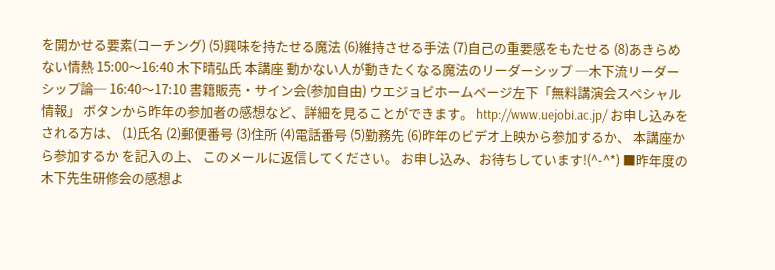を開かせる要素(コーチング) (5)興味を持たせる魔法 (6)維持させる手法 (7)自己の重要感をもたせる (8)あきらめない情熱 15:00〜16:40 木下晴弘氏 本講座 動かない人が動きたくなる魔法のリーダーシップ ─木下流リーダーシップ論─ 16:40〜17:10 書籍販売・サイン会(参加自由) ウエジョビホームページ左下「無料講演会スペシャル情報」 ボタンから昨年の参加者の感想など、詳細を見ることができます。 http://www.uejobi.ac.jp/ お申し込みをされる方は、 (1)氏名 (2)郵便番号 (3)住所 (4)電話番号 (5)勤務先 (6)昨年のビデオ上映から参加するか、 本講座から参加するか を記入の上、 このメールに返信してください。 お申し込み、お待ちしています!(^-^*) ■昨年度の木下先生研修会の感想よ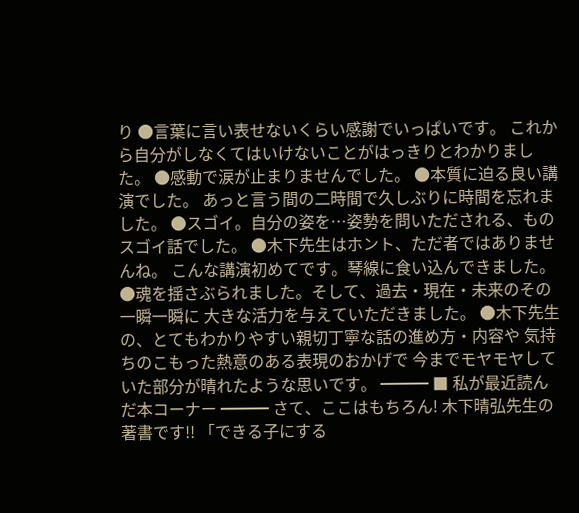り ●言葉に言い表せないくらい感謝でいっぱいです。 これから自分がしなくてはいけないことがはっきりとわかりました。 ●感動で涙が止まりませんでした。 ●本質に迫る良い講演でした。 あっと言う間の二時間で久しぶりに時間を忘れました。 ●スゴイ。自分の姿を…姿勢を問いただされる、ものスゴイ話でした。 ●木下先生はホント、ただ者ではありませんね。 こんな講演初めてです。琴線に食い込んできました。 ●魂を揺さぶられました。そして、過去・現在・未来のその一瞬一瞬に 大きな活力を与えていただきました。 ●木下先生の、とてもわかりやすい親切丁寧な話の進め方・内容や 気持ちのこもった熱意のある表現のおかげで 今までモヤモヤしていた部分が晴れたような思いです。 ━━━ ■ 私が最近読んだ本コーナー ━━━ さて、ここはもちろん! 木下晴弘先生の著書です!! 「できる子にする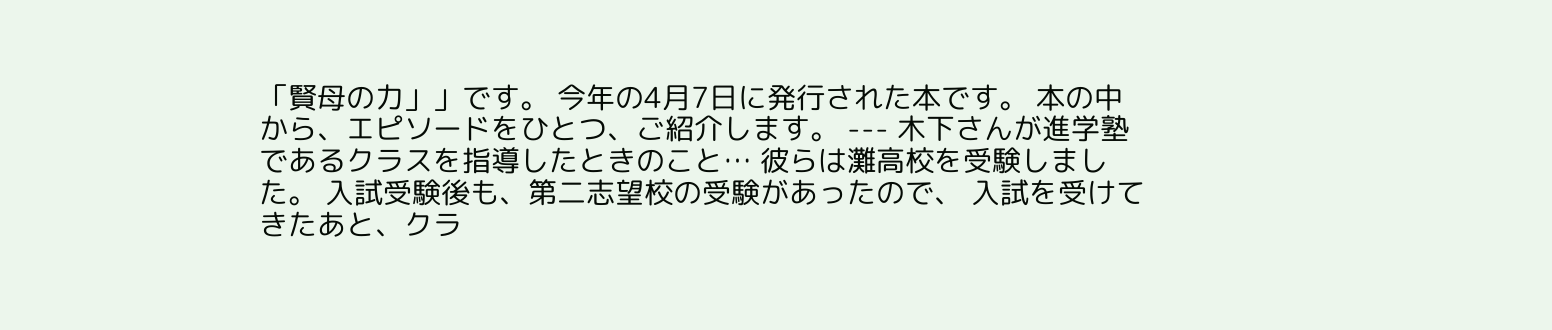「賢母の力」」です。 今年の4月7日に発行された本です。 本の中から、エピソードをひとつ、ご紹介します。 --- 木下さんが進学塾であるクラスを指導したときのこと… 彼らは灘高校を受験しました。 入試受験後も、第二志望校の受験があったので、 入試を受けてきたあと、クラ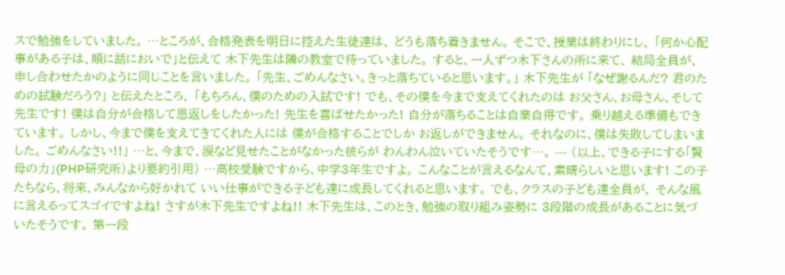スで勉強をしていました。 …ところが、合格発表を明日に控えた生徒達は、 どうも落ち着きません。 そこで、授業は終わりにし、 「何か心配事がある子は、順に話においで」と伝えて 木下先生は隣の教室で待っていました。 すると、一人ずつ木下さんの所に来て、 結局全員が、申し合わせたかのように同じことを言いました。 「先生、ごめんなさい。きっと落ちていると思います。」 木下先生が 「なぜ謝るんだ? 君のための試験だろう?」 と伝えたところ、 「もちろん、僕のための入試です! でも、その僕を今まで支えてくれたのは お父さん、お母さん、そして先生です! 僕は自分が合格して恩返しをしたかった! 先生を喜ばせたかった! 自分が落ちることは自業自得です。 乗り越える準備もできています。 しかし、今まで僕を支えてきてくれた人には 僕が合格することでしか お返しができません。 それなのに、僕は失敗してしまいました。 ごめんなさい!!」 …と、今まで、涙など見せたことがなかった彼らが わんわん泣いていたそうです…。 --- (以上、できる子にする「賢母の力」(PHP研究所)より要約引用) …高校受験ですから、中学3年生ですよ。 こんなことが言えるなんて、素晴らしいと思います! この子たちなら、将来、みんなから好かれて いい仕事ができる子ども達に成長してくれると思います。 でも、クラスの子ども達全員が、 そんな風に言えるってスゴイですよね! さすが木下先生ですよね!! 木下先生は、このとき、勉強の取り組み姿勢に 3段階の成長があることに気づいたそうです。 第一段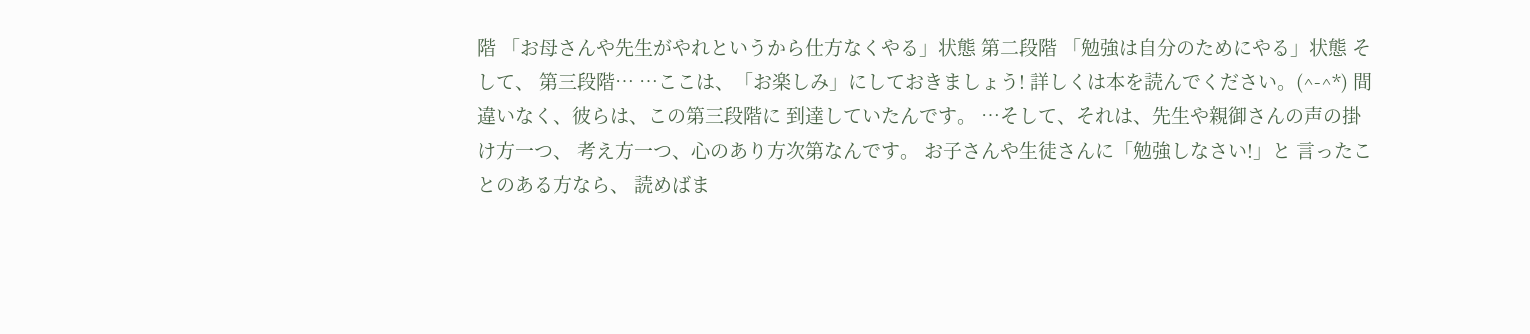階 「お母さんや先生がやれというから仕方なくやる」状態 第二段階 「勉強は自分のためにやる」状態 そして、 第三段階… …ここは、「お楽しみ」にしておきましょう! 詳しくは本を読んでください。(^-^*) 間違いなく、彼らは、この第三段階に 到達していたんです。 …そして、それは、先生や親御さんの声の掛け方一つ、 考え方一つ、心のあり方次第なんです。 お子さんや生徒さんに「勉強しなさい!」と 言ったことのある方なら、 読めばま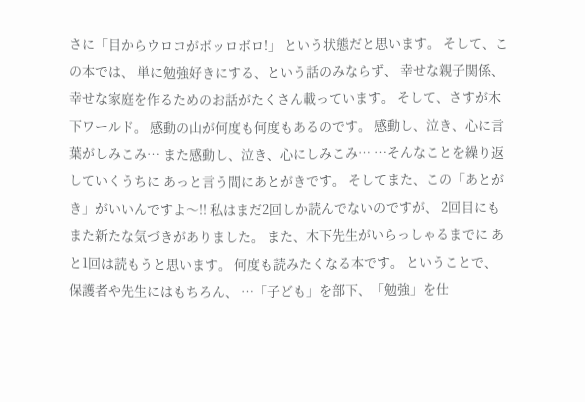さに「目からウロコがボッロボロ!」 という状態だと思います。 そして、この本では、 単に勉強好きにする、という話のみならず、 幸せな親子関係、 幸せな家庭を作るためのお話がたくさん載っています。 そして、さすが木下ワールド。 感動の山が何度も何度もあるのです。 感動し、泣き、心に言葉がしみこみ… また感動し、泣き、心にしみこみ… …そんなことを繰り返していくうちに あっと言う間にあとがきです。 そしてまた、この「あとがき」がいいんですよ〜!! 私はまだ2回しか読んでないのですが、 2回目にもまた新たな気づきがありました。 また、木下先生がいらっしゃるまでに あと1回は読もうと思います。 何度も読みたくなる本です。 ということで、保護者や先生にはもちろん、 …「子ども」を部下、「勉強」を仕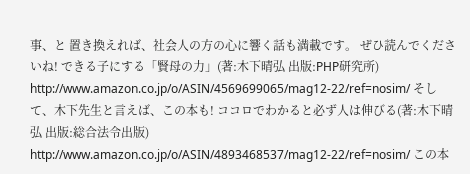事、と 置き換えれば、社会人の方の心に響く話も満載です。 ぜひ読んでくださいね! できる子にする「賢母の力」(著:木下晴弘 出版:PHP研究所) http://www.amazon.co.jp/o/ASIN/4569699065/mag12-22/ref=nosim/ そして、木下先生と言えば、この本も! ココロでわかると必ず人は伸びる(著:木下晴弘 出版:総合法令出版) http://www.amazon.co.jp/o/ASIN/4893468537/mag12-22/ref=nosim/ この本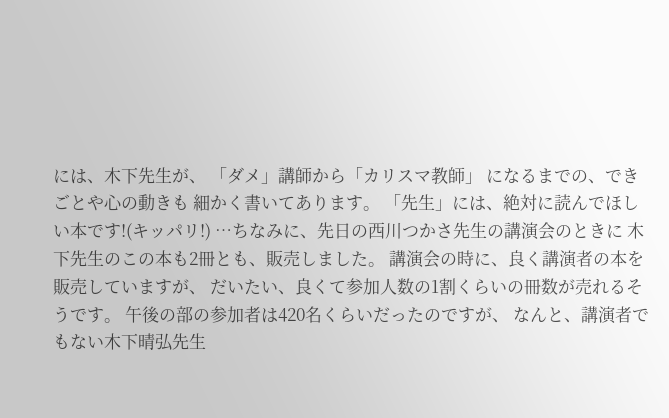には、木下先生が、 「ダメ」講師から「カリスマ教師」 になるまでの、できごとや心の動きも 細かく書いてあります。 「先生」には、絶対に読んでほしい本です!(キッパリ!) …ちなみに、先日の西川つかさ先生の講演会のときに 木下先生のこの本も2冊とも、販売しました。 講演会の時に、良く講演者の本を販売していますが、 だいたい、良くて参加人数の1割くらいの冊数が売れるそうです。 午後の部の参加者は420名くらいだったのですが、 なんと、講演者でもない木下晴弘先生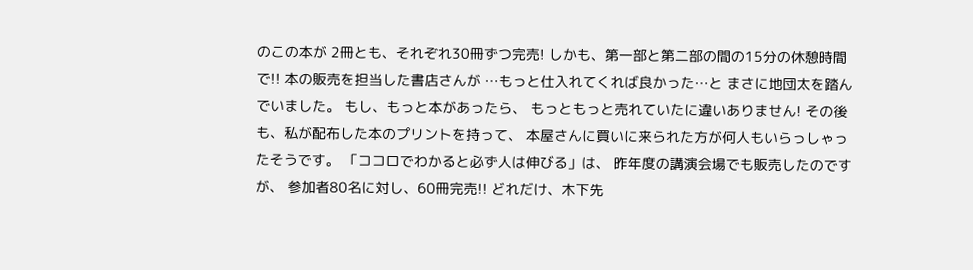のこの本が 2冊とも、それぞれ30冊ずつ完売! しかも、第一部と第二部の間の15分の休憩時間で!! 本の販売を担当した書店さんが …もっと仕入れてくれば良かった…と まさに地団太を踏んでいました。 もし、もっと本があったら、 もっともっと売れていたに違いありません! その後も、私が配布した本のプリントを持って、 本屋さんに買いに来られた方が何人もいらっしゃったそうです。 「ココロでわかると必ず人は伸びる」は、 昨年度の講演会場でも販売したのですが、 参加者80名に対し、60冊完売!! どれだけ、木下先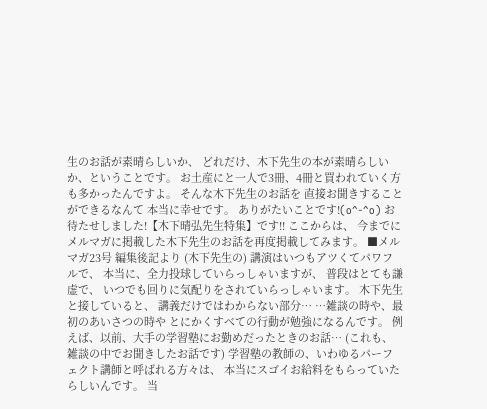生のお話が素晴らしいか、 どれだけ、木下先生の本が素晴らしいか、ということです。 お土産にと一人で3冊、4冊と買われていく方も多かったんですよ。 そんな木下先生のお話を 直接お聞きすることができるなんて 本当に幸せです。 ありがたいことです!(o^-^o) お待たせしました!【木下晴弘先生特集】です!! ここからは、 今までにメルマガに掲載した木下先生のお話を再度掲載してみます。 ■メルマガ23号 編集後記より (木下先生の) 講演はいつもアツくてパワフルで、 本当に、全力投球していらっしゃいますが、 普段はとても謙虚で、 いつでも回りに気配りをされていらっしゃいます。 木下先生と接していると、 講義だけではわからない部分… …雑談の時や、最初のあいさつの時や とにかくすべての行動が勉強になるんです。 例えば、以前、大手の学習塾にお勤めだったときのお話… (これも、雑談の中でお聞きしたお話です) 学習塾の教師の、いわゆるパーフェクト講師と呼ばれる方々は、 本当にスゴイお給料をもらっていたらしいんです。 当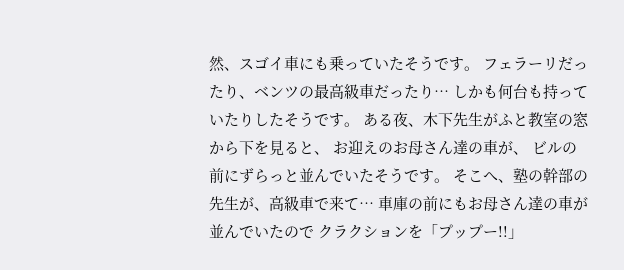然、スゴイ車にも乗っていたそうです。 フェラーリだったり、ベンツの最高級車だったり… しかも何台も持っていたりしたそうです。 ある夜、木下先生がふと教室の窓から下を見ると、 お迎えのお母さん達の車が、 ビルの前にずらっと並んでいたそうです。 そこへ、塾の幹部の先生が、高級車で来て… 車庫の前にもお母さん達の車が並んでいたので クラクションを「プップー!!」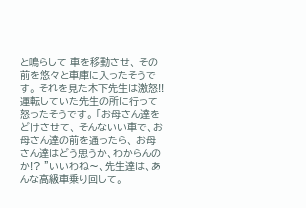と鳴らして 車を移動させ、 その前を悠々と車庫に入ったそうです。 それを見た木下先生は激怒!! 運転していた先生の所に行って怒ったそうです。 「お母さん達をどけさせて、 そんないい車で、お母さん達の前を通ったら、 お母さん達はどう思うか、わからんのか!? ”いいわね〜、先生達は、あんな高級車乗り回して。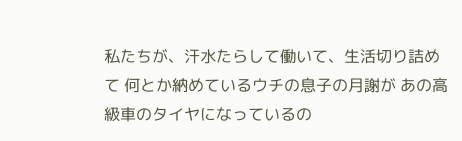私たちが、汗水たらして働いて、生活切り詰めて 何とか納めているウチの息子の月謝が あの高級車のタイヤになっているの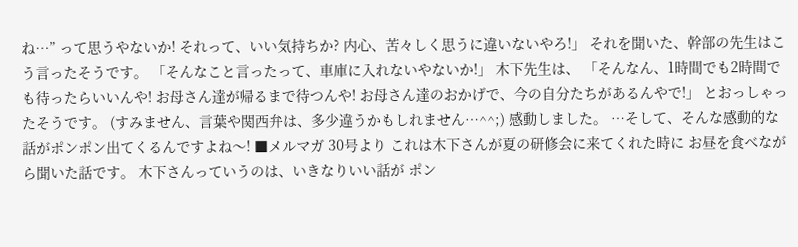ね…” って思うやないか! それって、いい気持ちか? 内心、苦々しく思うに違いないやろ!」 それを聞いた、幹部の先生はこう言ったそうです。 「そんなこと言ったって、車庫に入れないやないか!」 木下先生は、 「そんなん、1時間でも2時間でも待ったらいいんや! お母さん達が帰るまで待つんや! お母さん達のおかげで、今の自分たちがあるんやで!」 とおっしゃったそうです。 (すみません、言葉や関西弁は、多少違うかもしれません…^^;) 感動しました。 …そして、そんな感動的な話がポンポン出てくるんですよね〜! ■メルマガ 30号より これは木下さんが夏の研修会に来てくれた時に お昼を食べながら聞いた話です。 木下さんっていうのは、いきなりいい話が ポン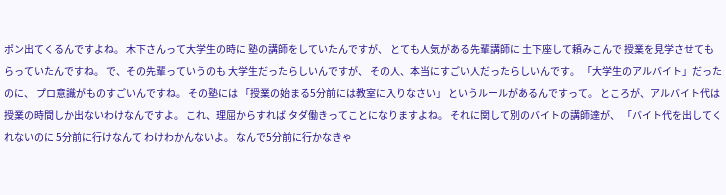ポン出てくるんですよね。 木下さんって大学生の時に 塾の講師をしていたんですが、 とても人気がある先輩講師に 土下座して頼みこんで 授業を見学させてもらっていたんですね。 で、その先輩っていうのも 大学生だったらしいんですが、 その人、本当にすごい人だったらしいんです。 「大学生のアルバイト」だったのに、 プロ意識がものすごいんですね。 その塾には 「授業の始まる5分前には教室に入りなさい」 というルールがあるんですって。 ところが、アルバイト代は 授業の時間しか出ないわけなんですよ。 これ、理屈からすれば タダ働きってことになりますよね。 それに関して別のバイトの講師達が、 「バイト代を出してくれないのに 5分前に行けなんて わけわかんないよ。 なんで5分前に行かなきゃ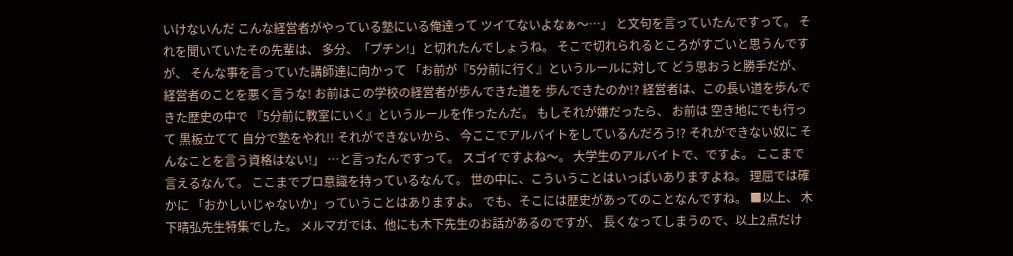いけないんだ こんな経営者がやっている塾にいる俺達って ツイてないよなぁ〜…」 と文句を言っていたんですって。 それを聞いていたその先輩は、 多分、「プチン!」と切れたんでしょうね。 そこで切れられるところがすごいと思うんですが、 そんな事を言っていた講師達に向かって 「お前が『5分前に行く』というルールに対して どう思おうと勝手だが、 経営者のことを悪く言うな! お前はこの学校の経営者が歩んできた道を 歩んできたのか!? 経営者は、この長い道を歩んできた歴史の中で 『5分前に教室にいく』というルールを作ったんだ。 もしそれが嫌だったら、 お前は 空き地にでも行って 黒板立てて 自分で塾をやれ!! それができないから、 今ここでアルバイトをしているんだろう!? それができない奴に そんなことを言う資格はない!」 …と言ったんですって。 スゴイですよね〜。 大学生のアルバイトで、ですよ。 ここまで言えるなんて。 ここまでプロ意識を持っているなんて。 世の中に、こういうことはいっぱいありますよね。 理屈では確かに 「おかしいじゃないか」っていうことはありますよ。 でも、そこには歴史があってのことなんですね。 ■以上、 木下晴弘先生特集でした。 メルマガでは、他にも木下先生のお話があるのですが、 長くなってしまうので、以上2点だけ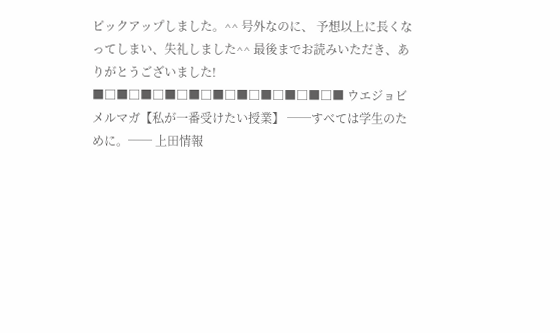ピックアップしました。^^ 号外なのに、 予想以上に長くなってしまい、失礼しました^^ 最後までお読みいただき、ありがとうございました! ■□■□■□■□■□■□■□■□■□■□■ ウエジョビメルマガ【私が一番受けたい授業】 ──すべては学生のために。── 上田情報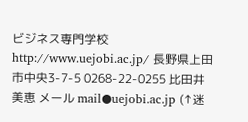ビジネス専門学校 http://www.uejobi.ac.jp/ 長野県上田市中央3-7-5 0268-22-0255 比田井美恵 メール mail●uejobi.ac.jp (↑迷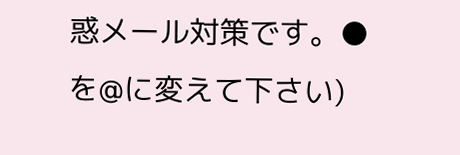惑メール対策です。●を@に変えて下さい)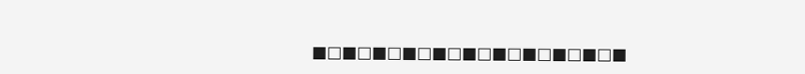■□■□■□■□■□■□■□■□■□■□■